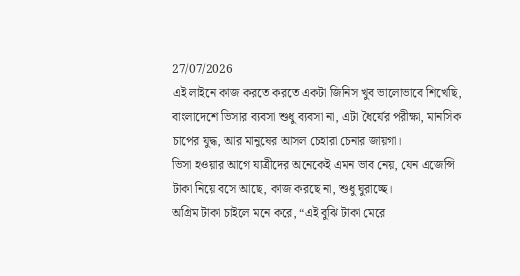27/07/2026
এই লাইনে কাজ করতে করতে একটা জিনিস খুব ভালোভাবে শিখেছি,
বাংলাদেশে ভিসার ব্যবসা শুধু ব্যবসা না, এটা ধৈর্যের পরীক্ষা, মানসিক চাপের যুদ্ধ, আর মানুষের আসল চেহারা চেনার জায়গা।
ভিসা হওয়ার আগে যাত্রীদের অনেকেই এমন ভাব নেয়, যেন এজেন্সি টাকা নিয়ে বসে আছে, কাজ করছে না, শুধু ঘুরাচ্ছে।
অগ্রিম টাকা চাইলে মনে করে, “এই বুঝি টাকা মেরে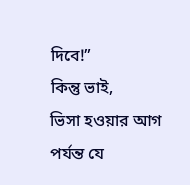দিবে!”
কিন্তু ভাই,
ভিসা হওয়ার আগ পর্যন্ত যে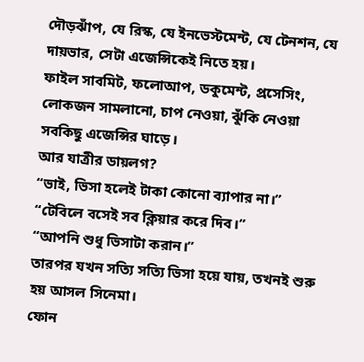দৌড়ঝাঁপ, যে রিস্ক, যে ইনভেস্টমেন্ট, যে টেনশন, যে দায়ভার, সেটা এজেন্সিকেই নিতে হয়।
ফাইল সাবমিট, ফলোআপ, ডকুমেন্ট, প্রসেসিং, লোকজন সামলানো, চাপ নেওয়া, ঝুঁকি নেওয়া
সবকিছু এজেন্সির ঘাড়ে।
আর যাত্রীর ডায়লগ?
“ভাই, ভিসা হলেই টাকা কোনো ব্যাপার না।”
“টেবিলে বসেই সব ক্লিয়ার করে দিব।”
“আপনি শুধু ভিসাটা করান।”
তারপর যখন সত্যি সত্যি ভিসা হয়ে যায়, তখনই শুরু হয় আসল সিনেমা।
ফোন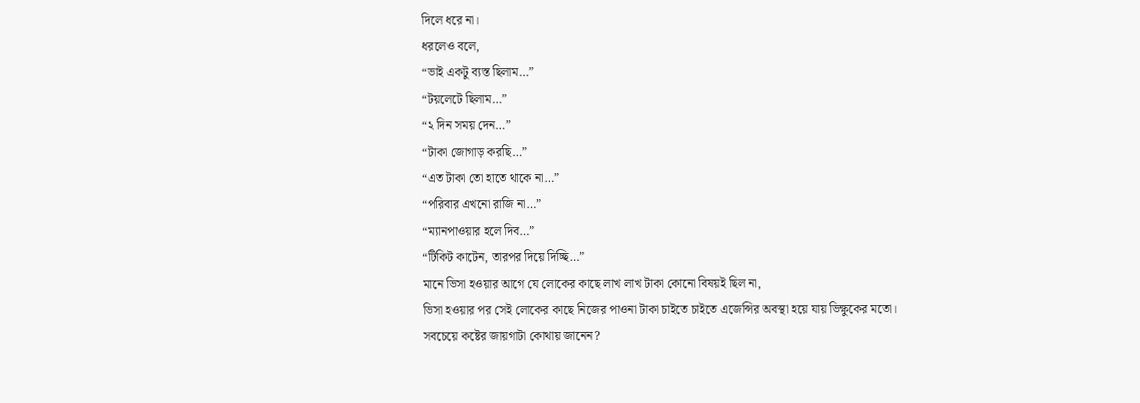দিলে ধরে না।
ধরলেও বলে,
“ভাই একটু ব্যস্ত ছিলাম…”
“টয়লেটে ছিলাম…”
“২ দিন সময় দেন…”
“টাকা জোগাড় করছি…”
“এত টাকা তো হাতে থাকে না…”
“পরিবার এখনো রাজি না…”
“ম্যানপাওয়ার হলে দিব…”
“টিকিট কাটেন, তারপর দিয়ে দিচ্ছি…”
মানে ভিসা হওয়ার আগে যে লোকের কাছে লাখ লাখ টাকা কোনো বিষয়ই ছিল না,
ভিসা হওয়ার পর সেই লোকের কাছে নিজের পাওনা টাকা চাইতে চাইতে এজেন্সির অবস্থা হয়ে যায় ভিক্ষুকের মতো।
সবচেয়ে কষ্টের জায়গাটা কোথায় জানেন?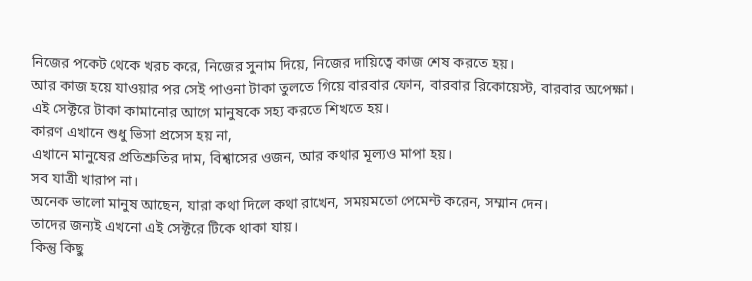নিজের পকেট থেকে খরচ করে, নিজের সুনাম দিয়ে, নিজের দায়িত্বে কাজ শেষ করতে হয়।
আর কাজ হয়ে যাওয়ার পর সেই পাওনা টাকা তুলতে গিয়ে বারবার ফোন, বারবার রিকোয়েস্ট, বারবার অপেক্ষা।
এই সেক্টরে টাকা কামানোর আগে মানুষকে সহ্য করতে শিখতে হয়।
কারণ এখানে শুধু ভিসা প্রসেস হয় না,
এখানে মানুষের প্রতিশ্রুতির দাম, বিশ্বাসের ওজন, আর কথার মূল্যও মাপা হয়।
সব যাত্রী খারাপ না।
অনেক ভালো মানুষ আছেন, যারা কথা দিলে কথা রাখেন, সময়মতো পেমেন্ট করেন, সম্মান দেন।
তাদের জন্যই এখনো এই সেক্টরে টিকে থাকা যায়।
কিন্তু কিছু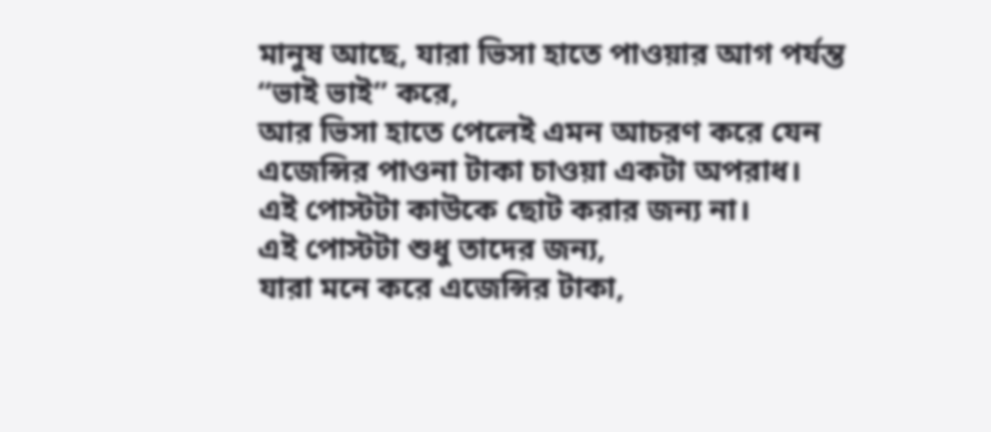মানুষ আছে, যারা ভিসা হাতে পাওয়ার আগ পর্যন্ত “ভাই ভাই” করে,
আর ভিসা হাতে পেলেই এমন আচরণ করে যেন এজেন্সির পাওনা টাকা চাওয়া একটা অপরাধ।
এই পোস্টটা কাউকে ছোট করার জন্য না।
এই পোস্টটা শুধু তাদের জন্য,
যারা মনে করে এজেন্সির টাকা,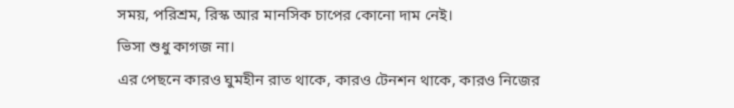সময়, পরিশ্রম, রিস্ক আর মানসিক চাপের কোনো দাম নেই।
ভিসা শুধু কাগজ না।
এর পেছনে কারও ঘুমহীন রাত থাকে, কারও টেনশন থাকে, কারও নিজের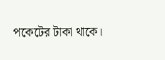পকেটের টাকা থাকে।